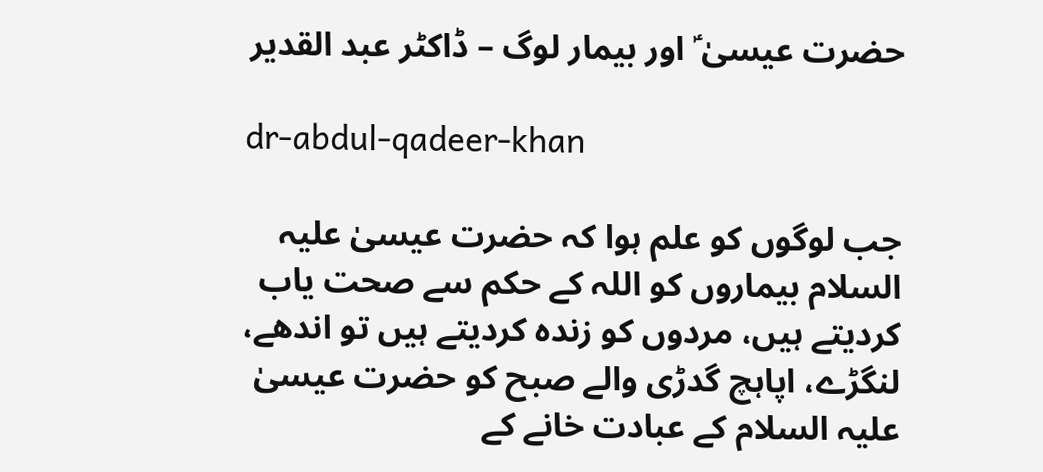حضرت عیسیٰ ؑ اور بیمار لوگ – ڈاکٹر عبد القدیر

dr-abdul-qadeer-khan

جب لوگوں کو علم ہوا کہ حضرت عیسیٰ علیہ السلام بیماروں کو اللہ کے حکم سے صحت یاب کردیتے ہیں، مردوں کو زندہ کردیتے ہیں تو اندھے، لنگڑے، اپاہچ گدڑی والے صبح کو حضرت عیسیٰ علیہ السلام کے عبادت خانے کے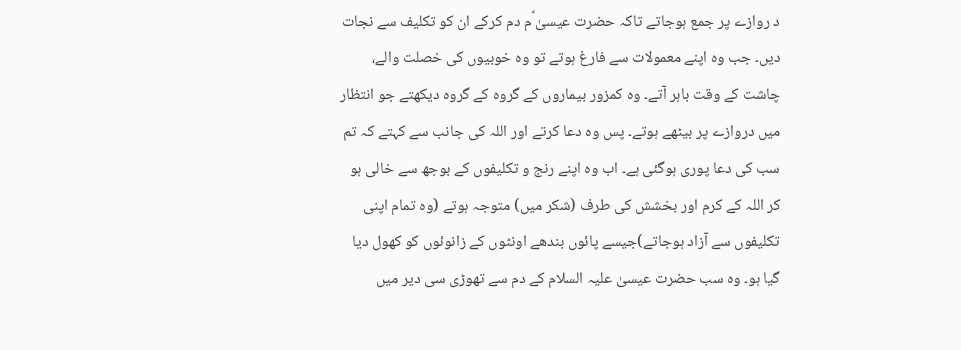د روازے پر جمع ہوجاتے تاکہ حضرت عیسیٰ ؑم دم کرکے ان کو تکلیف سے نجات دیں۔ جب وہ اپنے معمولات سے فارغ ہوتے تو وہ خوبیوں کی خصلت والے، چاشت کے وقت باہر آتے۔ وہ کمزور بیماروں کے گروہ کے گروہ دیکھتے جو انتظار میں دروازے پر بیٹھے ہوتے۔ پس وہ دعا کرتے اور اللہ کی جانب سے کہتے کہ تم سب کی دعا پوری ہوگئی ہے۔ اب وہ اپنے رنج و تکلیفوں کے بوجھ سے خالی ہو کر اللہ کے کرم اور بخشش کی طرف (شکر میں) متوجہ ہوتے (وہ تمام اپنی تکلیفوں سے آزاد ہوجاتے)جیسے پائوں بندھے اونٹوں کے زانوئوں کو کھول دیا گیا ہو۔ وہ سب حضرت عیسیٰ علیہ السلام کے دم سے تھوڑی سی دیر میں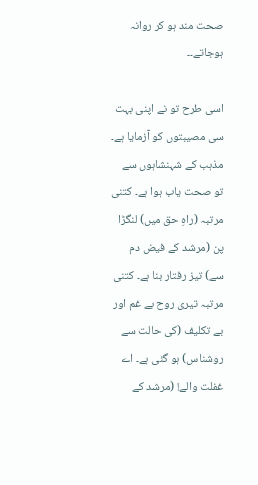صحت مند ہو کر روانہ ہوجاتے۔۔

اسی طرح تو نے اپنی بہت سی مصیبتوں کو آزمایا ہے۔ مذہب کے شہنشاہوں سے تو صحت یاب ہوا ہے۔ کتنی مرتبہ (راہِ حق میں) لنگڑا پن (مرشد کے فیض دم سے) تیز رفتار بنا ہے۔ کتنی مرتبہ تیری روح بے غم اور بے تکلیف (کی حالت سے روشناس) ہو گئی ہے۔ اے غفلت والے! (مرشد کے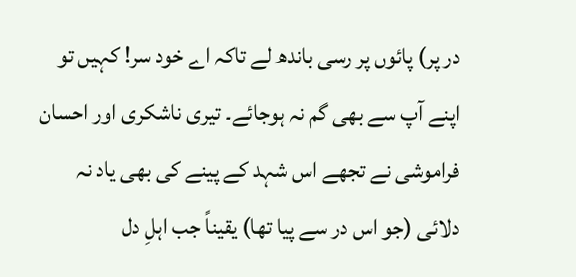در پر) پائوں پر رسی باندھ لے تاکہ اے خود سر! کہیں تو اپنے آپ سے بھی گم نہ ہوجائے۔ تیری ناشکری اور احسان فراموشی نے تجھے اس شہد کے پینے کی بھی یاد نہ دلائی (جو اس در سے پیا تھا) یقیناً جب اہلِ دل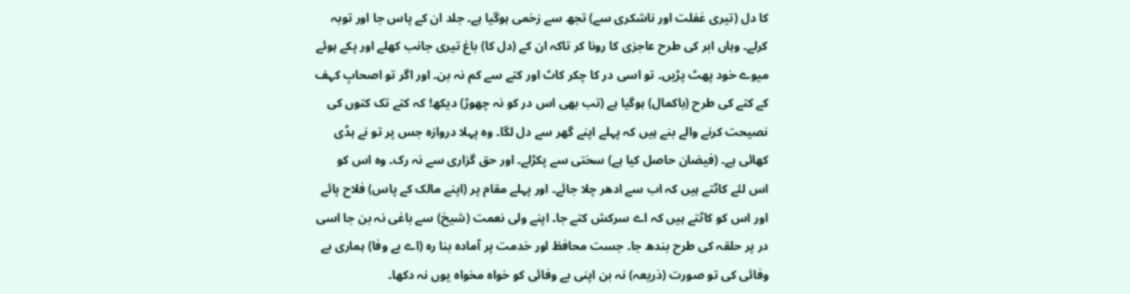کا دل (تیری غفلت اور ناشکری سے) تجھ سے زخمی ہوگیا ہے۔ جلد ان کے پاس جا اور توبہ کرلے۔ وہاں ابر کی طرح عاجزی کا رونا کر تاکہ ان کے (دل کا) باغ تیری جانب کھلے اور پکے ہوئے میوے خود پھٹ پڑیں۔ تو اسی در کا چکر کاٹ اور کتے سے کم نہ بن۔ اور اگر تو اصحابِ کہف کے کتے کی طرح (باکمال) ہوگیا ہے (تب بھی اس در کو نہ چھوڑ) دیکھ! کہ کتے تک کتوں کی نصیحت کرنے والے بنے ہیں کہ پہلے اپنے گھر سے دل لگا۔ وہ پہلا دروازہ جس پر تو نے ہڈی کھائی ہے۔ (فیضان حاصل کیا ہے) سختی سے پکڑلے۔ اور حق گزاری سے نہ رک۔ وہ اس کو اس لئے کاٹتے ہیں کہ اب سے ادھر چلا جائے۔ اور پہلے مقام پر (اپنے مالک کے پاس) فلاح پائے اور اس کو کاٹتے ہیں کہ اے سرکش کتے جا۔ اپنے ولی نعمت (شیخ) سے باغی نہ بن جا اسی در پر حلقہ کی طرح بندھ جا۔ جست محافظ اور خدمت پر آمادہ بنا رہ (اے بے وفا) ہماری بے وفائی کی تو صورت (ذریعہ) نہ بن اپنی بے وفائی کو خواہ مخواہ یوں نہ دکھا۔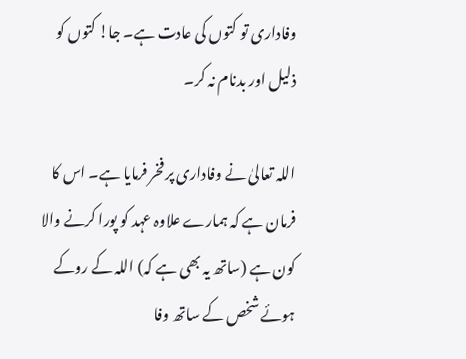وفاداری تو کتوں کی عادت ہے۔ جا! کتوں کو ذلیل اور بدنام نہ کر۔

اللہ تعالیٰ نے وفاداری پر فخر فرمایا ہے۔ اس کا فرمان ہے کہ ہمارے علاوہ عہد کو پورا کرنے والا کون ہے (ساتھ یہ بھی ہے کہ) اللہ کے روکے ہوئے شخص کے ساتھ وفا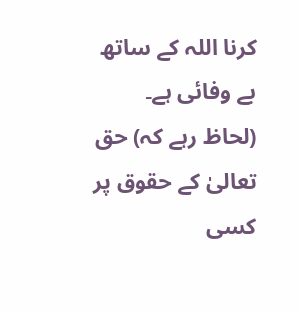کرنا اللہ کے ساتھ بے وفائی ہے۔ (لحاظ رہے کہ) حق تعالیٰ کے حقوق پر کسی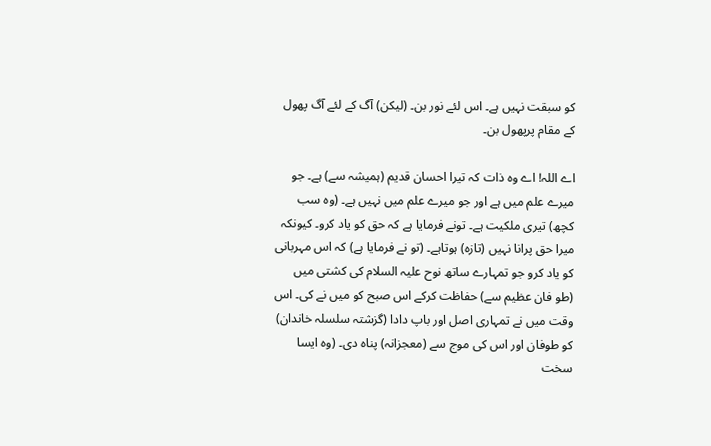کو سبقت نہیں ہے۔ اس لئے نور بن۔ (لیکن) آگ کے لئے آگ پھول کے مقام پرپھول بن۔

اے اللہ! اے وہ ذات کہ تیرا احسان قدیم (ہمیشہ سے) ہے۔ جو میرے علم میں ہے اور جو میرے علم میں نہیں ہے۔ (وہ سب کچھ) تیری ملکیت ہے۔ تونے فرمایا ہے کہ حق کو یاد کرو۔ کیونکہ میرا حق پرانا نہیں (تازہ) ہوتاہے۔ (تو نے فرمایا ہے) کہ اس مہربانی کو یاد کرو جو تمہارے ساتھ نوح علیہ السلام کی کشتی میں (طو فان عظیم سے) حفاظت کرکے اس صبح کو میں نے کی۔ اس وقت میں نے تمہاری اصل اور باپ دادا (گزشتہ سلسلہ خاندان) کو طوفان اور اس کی موج سے (معجزانہ) پناہ دی۔ (وہ ایسا سخت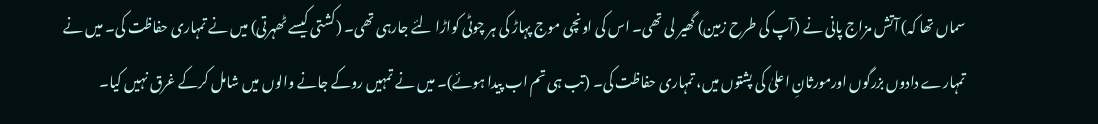سماں تھا کہ) آتش مزاج پانی نے (آپ کی طرح زمین) گھیر لی تھی۔ اس کی اونچی موج پہاڑ کی ہر چوٹی کواڑا لئے جارہی تھی۔ (کشتی کیسے ٹھہرتی) میں نے تمہاری حفاظت کی۔ میں نے تمہارے دادوں بزرگوں اورمورثانِ اعلیٰ کی پشتوں میں، تمہاری حفاظت کی۔ (تب ہی تم اب پیدا ہوئے)۔ میں نے تمہیں روکے جانے والوں میں شامل کرکے غرق نہیں کیا۔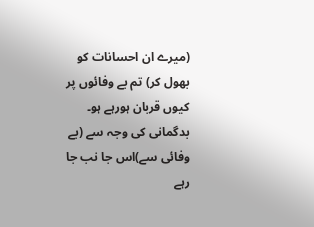(میرے ان احسانات کو بھول کر) تم بے وفائوں پر کیوں قربان ہورہے ہو۔ بدگمانی کی وجہ سے (بے وفائی سے)اس جا نب جا رہے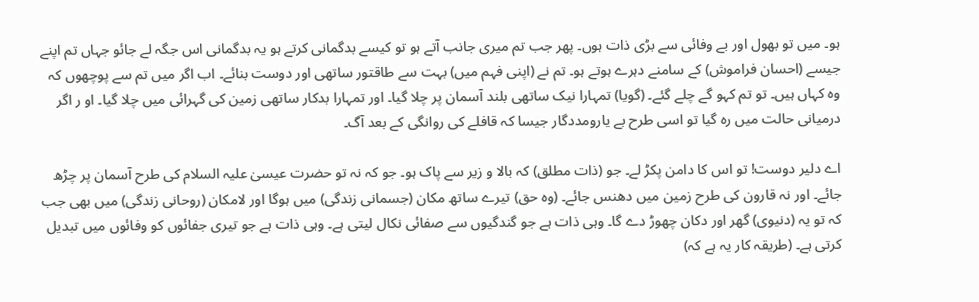ہو۔ میں تو بھول اور بے وفائی سے بڑی ذات ہوں۔ پھر جب تم میری جانب آتے ہو تو کیسے بدگمانی کرتے ہو یہ بدگمانی اس جگہ لے جائو جہاں تم اپنے جیسے (احسان فراموش) کے سامنے دہرے ہوتے ہو۔ تم نے (اپنی فہم میں) بہت سے طاقتور ساتھی اور دوست بنائے۔ اب اگر میں تم سے پوچھوں کہ وہ کہاں ہیں۔ تو تم کہو گے چلے گئے۔ (گویا) تمہارا نیک ساتھی بلند آسمان پر چلا گیا۔ اور تمہارا بدکار ساتھی زمین کی گہرائی میں چلا گیا۔ او ر اگر درمیانی حالت میں رہ گیا تو اسی طرح بے یارومددگار جیسا کہ قافلے کی روانگی کے بعد آگ۔

اے دلیر دوست! تو اس کا دامن پکڑ لے۔ جو (ذات مطلق) کہ بالا و زیر سے پاک ہو۔ جو کہ نہ تو حضرت عیسیٰ علیہ السلام کی طرح آسمان پر چڑھ جائے۔ اور نہ قارون کی طرح زمین میں دھنس جائے۔ (وہ حق) تیرے ساتھ مکان (جسمانی زندگی) میں ہوگا اور لامکان (روحانی زندگی) میں بھی جب کہ تو یہ (دنیوی) گھر اور دکان چھوڑ دے گا۔ وہی ذات ہے جو گندگیوں سے صفائی نکال لیتی ہے۔ وہی ذات ہے جو تیری جفائوں کو وفائوں میں تبدیل کرتی ہے۔ (طریقہ کار یہ ہے کہ)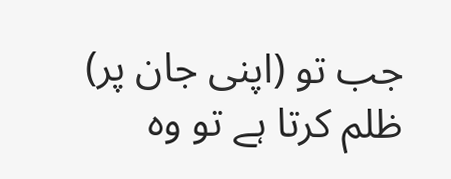جب تو (اپنی جان پر) ظلم کرتا ہے تو وہ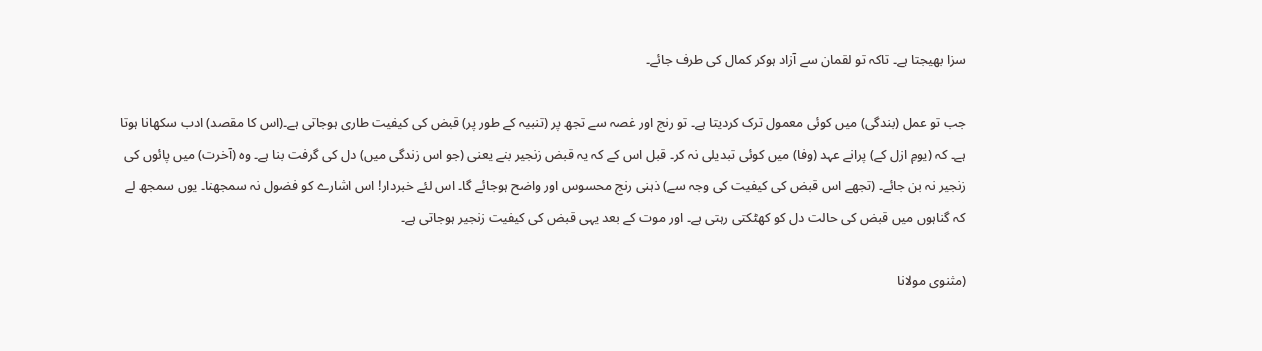سزا بھیجتا ہے۔ تاکہ تو لقمان سے آزاد ہوکر کمال کی طرف جائے۔

جب تو عمل (بندگی) میں کوئی معمول ترک کردیتا ہے۔ تو رنج اور غصہ سے تجھ پر (تنبیہ کے طور پر) قبض کی کیفیت طاری ہوجاتی ہے۔(اس کا مقصد) ادب سکھانا ہوتا ہے۔ کہ (یومِ ازل کے) پرانے عہد (وفا) میں کوئی تبدیلی نہ کر۔ قبل اس کے کہ یہ قبض زنجیر بنے یعنی (جو اس زندگی میں) دل کی گرفت بنا ہے۔ وہ (آخرت) میں پائوں کی زنجیر نہ بن جائے۔ (تجھے اس قبض کی کیفیت کی وجہ سے) ذہنی رنج محسوس اور واضح ہوجائے گا۔ اس لئے خبردار! اس اشارے کو فضول نہ سمجھنا۔ یوں سمجھ لے کہ گناہوں میں قبض کی حالت دل کو کھٹکتی رہتی ہے۔ اور موت کے بعد یہی قبض کی کیفیت زنجیر ہوجاتی ہے۔

(مثنوی مولانا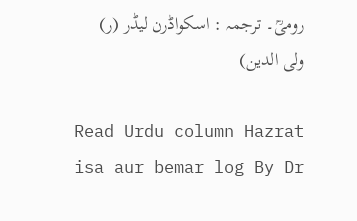رومیؒ۔ ترجمہ : اسکواڈرن لیڈر (ر) ولی الدین)

Read Urdu column Hazrat isa aur bemar log By Dr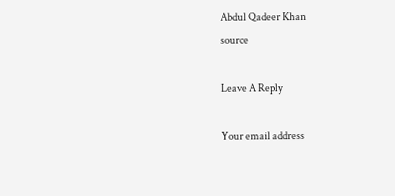Abdul Qadeer Khan
source

Leave A Reply

Your email address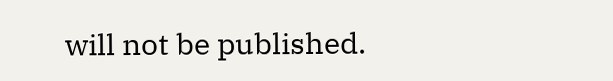will not be published.